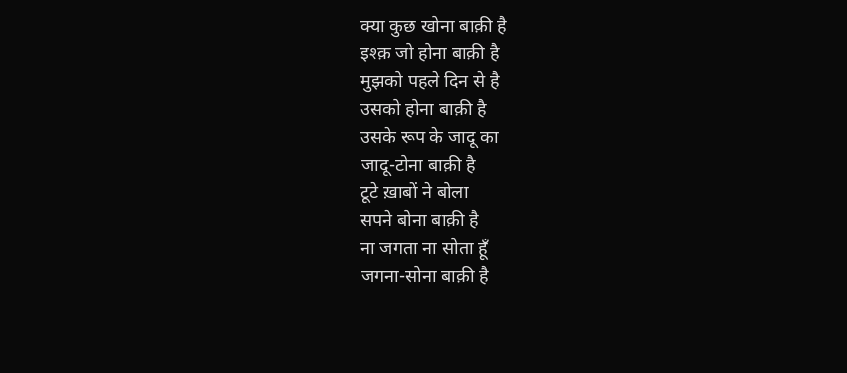क्या कुछ खोना बाक़ी है
इश्क़ जो होना बाक़ी है
मुझको पहले दिन से है
उसको होना बाक़ी है
उसके रूप के जादू का
जादू-टोना बाक़ी है
टूटे ख़ाबों ने बोला
सपने बोना बाक़ी है
ना जगता ना सोता हूँ
जगना-सोना बाक़ी है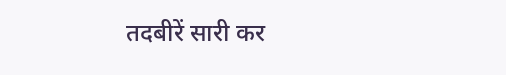तदबीरें सारी कर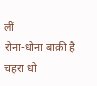लीं
रोना-धोना बाक़ी है
चहरा धो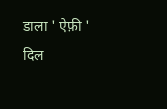डाला ' ऐफ़ी '
दिल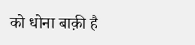को धोना बाक़ी है